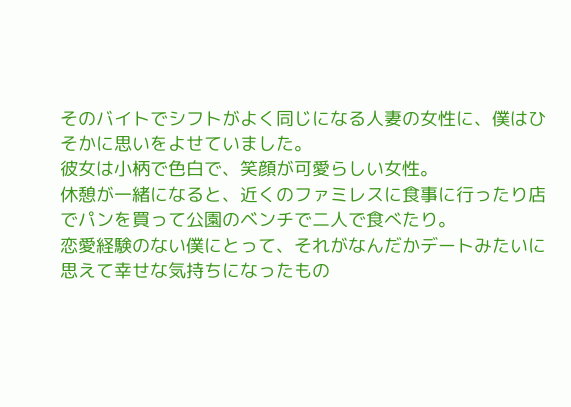そのバイトでシフトがよく同じになる人妻の女性に、僕はひそかに思いをよせていました。
彼女は小柄で色白で、笑顔が可愛らしい女性。
休憩が一緒になると、近くのファミレスに食事に行ったり店でパンを買って公園のベンチで二人で食べたり。
恋愛経験のない僕にとって、それがなんだかデートみたいに思えて幸せな気持ちになったもの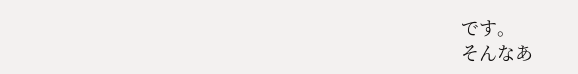です。
そんなあ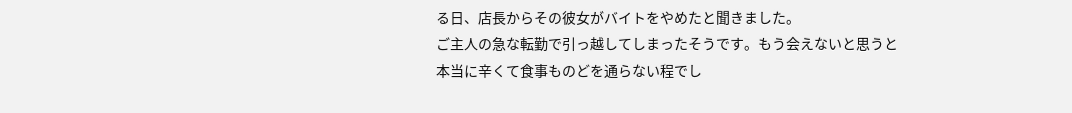る日、店長からその彼女がバイトをやめたと聞きました。
ご主人の急な転勤で引っ越してしまったそうです。もう会えないと思うと本当に辛くて食事ものどを通らない程でし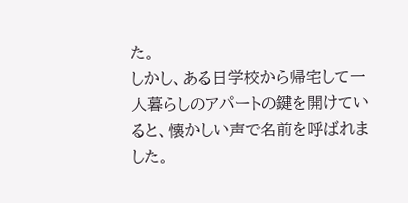た。
しかし、ある日学校から帰宅して一人暮らしのアパートの鍵を開けていると、懐かしい声で名前を呼ばれました。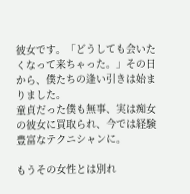彼女です。「どうしても会いたくなって来ちゃった。」その日から、僕たちの逢い引きは始まりました。
童貞だった僕も無事、実は痴女の彼女に買取られ、今では経験豊富なテクニシャンに。

もうその女性とは別れ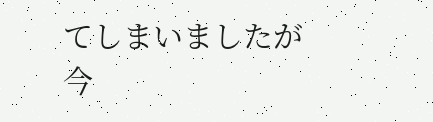てしまいましたが今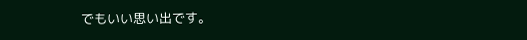でもいい思い出です。